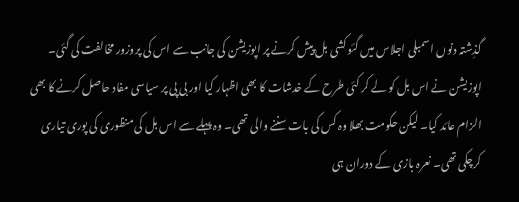گذِشتہ دنوں اسمبلی اجلاس میں گئو کشی بل پیش کرنے پر اپوزیشن کی جانب سے اس کی پروزور مخالفت کی گئی۔ اپوزیشن نے اس بل کو لے کر کئی طرح کے خدشات کا بھی اظہار کیا اور بی پی پر سیاسی مفاد حاصل کرنے کا بھی الزام عائد کیا۔ لیکن حکومت بھلا وہ کس کی بات سننے والی تھی۔ وہ پہلے سے اس بل کی منظوری کی پوری تیاری کرچکی تھی۔ نعرہ بازی کے دوران ہی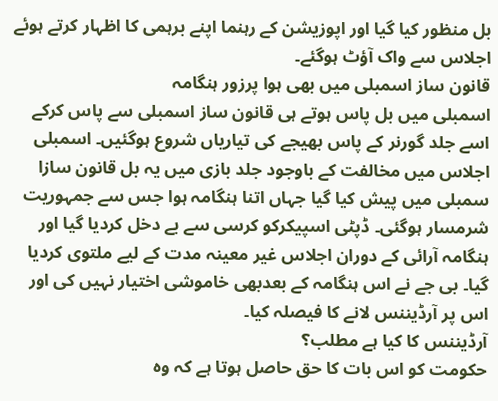بل منظور کیا گیا اور اپوزیشن کے رہنما اپنے برہمی کا اظہار کرتے ہوئے اجلاس سے واک آؤٹ ہوگئے۔
قانون ساز اسمبلی میں بھی ہوا پرزور ہنگامہ
اسمبلی میں بل پاس ہوتے ہی قانون ساز اسمبلی سے پاس کرکے اسے جلد گورنر کے پاس بھیجے کی تیاریاں شروع ہوگئیں۔ اسمبلی اجلاس میں مخالفت کے باوجود جلد بازی میں یہ بل قانون سازا سمبلی میں پیش کیا گیا جہاں اتنا ہنگامہ ہوا جس سے جمہوریت شرمسار ہوگئی۔ ڈپٹی اسپیکرکو کرسی سے بے دخل کردیا گیا اور ہنگامہ آرائی کے دوران اجلاس غیر معینہ مدت کے لیے ملتوی کردیا گیا۔ بی جے نے اس ہنگامہ کے بعدبھی خاموشی اختیار نہیں کی اور اس پر آرڈیننس لانے کا فیصلہ کیا۔
آرڈیننس کا کیا ہے مطلب؟
حکومت کو اس بات کا حق حاصل ہوتا ہے کہ وہ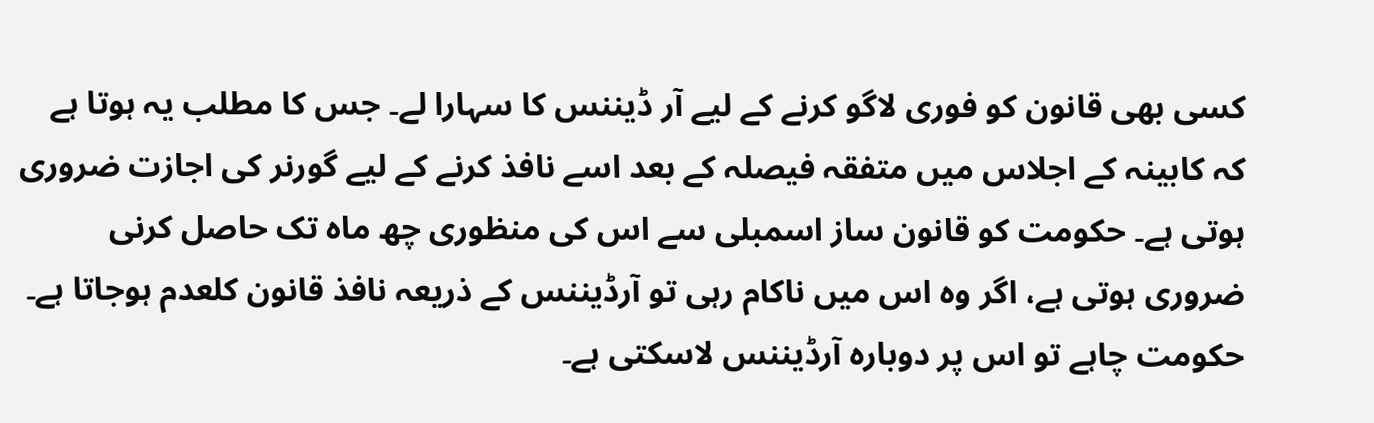کسی بھی قانون کو فوری لاگو کرنے کے لیے آر ڈیننس کا سہارا لے۔ جس کا مطلب یہ ہوتا ہے کہ کابینہ کے اجلاس میں متفقہ فیصلہ کے بعد اسے نافذ کرنے کے لیے گورنر کی اجازت ضروری ہوتی ہے۔ حکومت کو قانون ساز اسمبلی سے اس کی منظوری چھ ماہ تک حاصل کرنی ضروری ہوتی ہے، اگر وہ اس میں ناکام رہی تو آرڈیننس کے ذریعہ نافذ قانون کلعدم ہوجاتا ہے۔ حکومت چاہے تو اس پر دوبارہ آرڈیننس لاسکتی ہے۔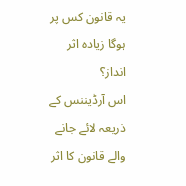یہ قانون کس پر ہوگا زیادہ اثر انداز؟
اس آرڈیننس کے ذریعہ لائے جانے والے قانون کا اثر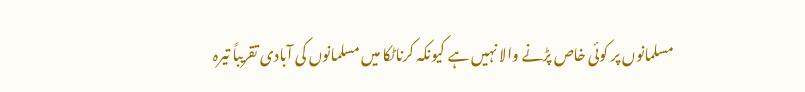مسلمانوں پر کوئی خاص پڑنے والا نہیں ہے کیونکہ کرناٹکا میں مسلمانوں کی آبادی تقریباً تیرہ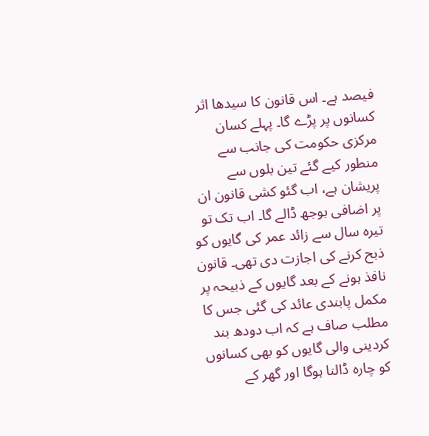فیصد ہے۔ اس قانون کا سیدھا اثر کسانوں پر پڑے گا۔ پہلے کسان مرکزی حکومت کی جانب سے منطور کیے گئے تین بلوں سے پریشان ہے، اب گئو کشی قانون ان پر اضافی بوجھ ڈالے گا۔ اب تک تو تیرہ سال سے زائد عمر کی گایوں کو ذبح کرنے کی اجازت دی تھی۔ قانون نافذ ہونے کے بعد گایوں کے ذبیحہ پر مکمل پابندی عائد کی گئی جس کا مطلب صاف ہے کہ اب دودھ بند کردینی والی گایوں کو بھی کسانوں کو چارہ ڈالنا ہوگا اور گھر کے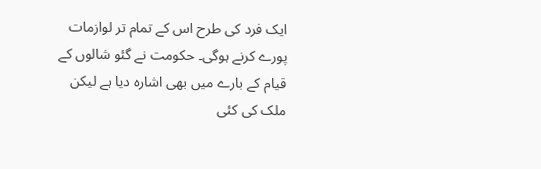ایک فرد کی طرح اس کے تمام تر لوازمات پورے کرنے ہوگی۔ حکومت نے گئو شالوں کے قیام کے بارے میں بھی اشارہ دیا ہے لیکن ملک کی کئی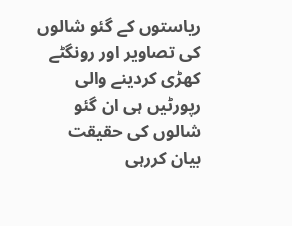ریاستوں کے گئو شالوں کی تصاویر اور رونگٹے کھڑی کردینے والی رپورٹیں ہی ان گئو شالوں کی حقیقت بیان کررہی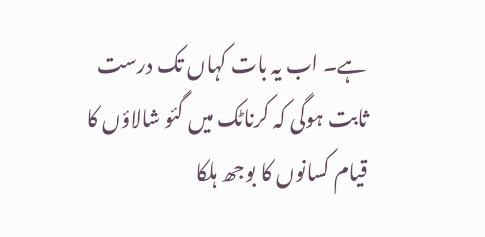ہے۔ اب یہ بات کہاں تک درست ثابت ہوگی کہ کرناٹک میں گئو شالاؤں کا قیام کسانوں کا بوجھ ہلکا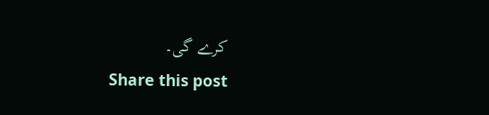کرے گی۔
Share this post